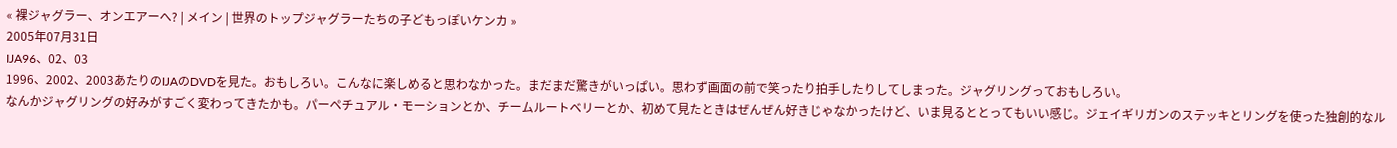« 裸ジャグラー、オンエアーへ? | メイン | 世界のトップジャグラーたちの子どもっぽいケンカ »
2005年07月31日
IJA96、02、03
1996、2002、2003あたりのIJAのDVDを見た。おもしろい。こんなに楽しめると思わなかった。まだまだ驚きがいっぱい。思わず画面の前で笑ったり拍手したりしてしまった。ジャグリングっておもしろい。
なんかジャグリングの好みがすごく変わってきたかも。パーペチュアル・モーションとか、チームルートベリーとか、初めて見たときはぜんぜん好きじゃなかったけど、いま見るととってもいい感じ。ジェイギリガンのステッキとリングを使った独創的なル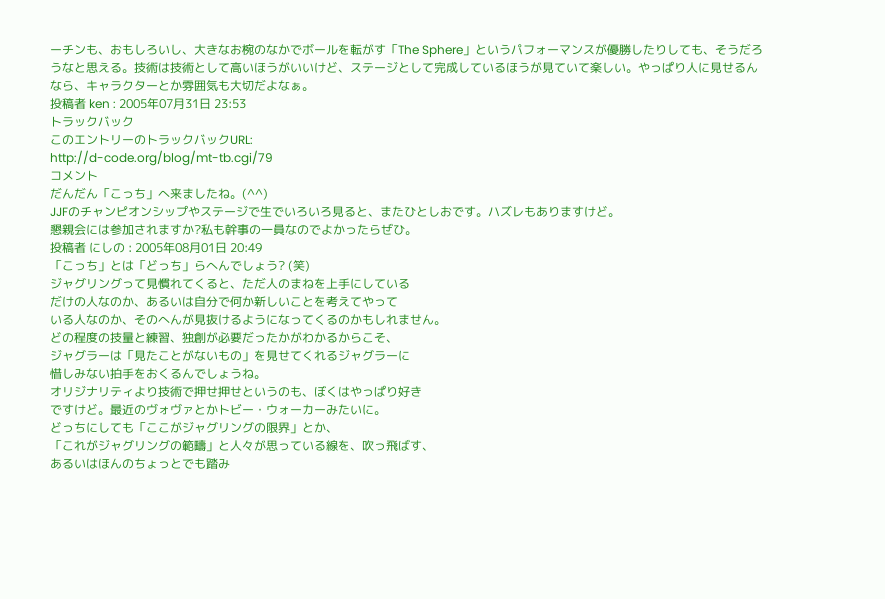ーチンも、おもしろいし、大きなお椀のなかでボールを転がす「The Sphere」というパフォーマンスが優勝したりしても、そうだろうなと思える。技術は技術として高いほうがいいけど、ステージとして完成しているほうが見ていて楽しい。やっぱり人に見せるんなら、キャラクターとか雰囲気も大切だよなぁ。
投稿者 ken : 2005年07月31日 23:53
トラックバック
このエントリーのトラックバックURL:
http://d-code.org/blog/mt-tb.cgi/79
コメント
だんだん「こっち」へ来ましたね。(^^)
JJFのチャンピオンシップやステージで生でいろいろ見ると、またひとしおです。ハズレもありますけど。
懇親会には参加されますか?私も幹事の一員なのでよかったらぜひ。
投稿者 にしの : 2005年08月01日 20:49
「こっち」とは「どっち」らへんでしょう? (笑)
ジャグリングって見慣れてくると、ただ人のまねを上手にしている
だけの人なのか、あるいは自分で何か新しいことを考えてやって
いる人なのか、そのへんが見抜けるようになってくるのかもしれません。
どの程度の技量と練習、独創が必要だったかがわかるからこそ、
ジャグラーは「見たことがないもの」を見せてくれるジャグラーに
惜しみない拍手をおくるんでしょうね。
オリジナリティより技術で押せ押せというのも、ぼくはやっぱり好き
ですけど。最近のヴォヴァとかトビー・ウォーカーみたいに。
どっちにしても「ここがジャグリングの限界」とか、
「これがジャグリングの範疇」と人々が思っている線を、吹っ飛ばす、
あるいはほんのちょっとでも踏み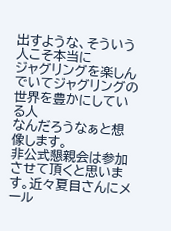出すような、そういう人こそ本当に
ジャグリングを楽しんでいてジャグリングの世界を豊かにしている人
なんだろうなぁと想像します。
非公式懇親会は参加させて頂くと思います。近々夏目さんにメール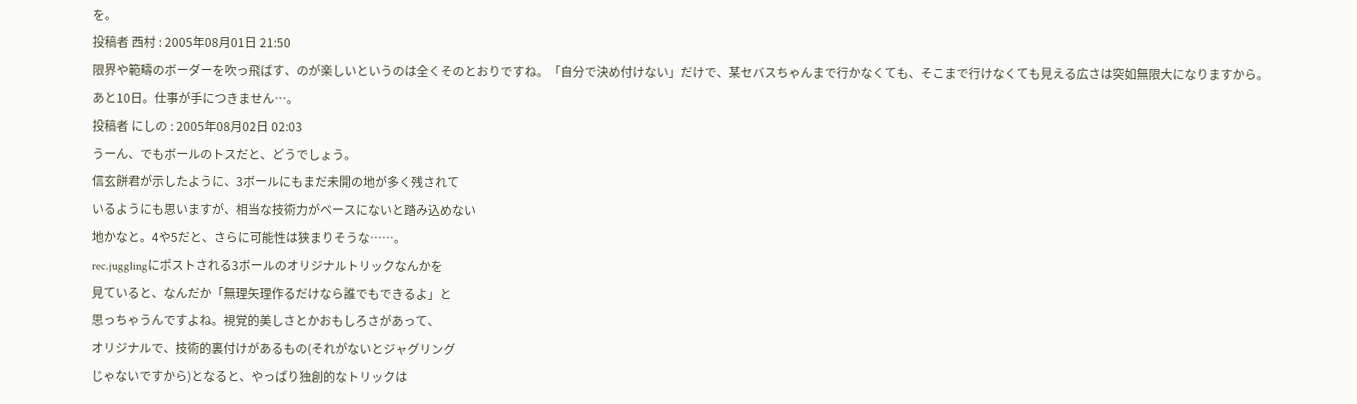を。
投稿者 西村 : 2005年08月01日 21:50
限界や範疇のボーダーを吹っ飛ばす、のが楽しいというのは全くそのとおりですね。「自分で決め付けない」だけで、某セバスちゃんまで行かなくても、そこまで行けなくても見える広さは突如無限大になりますから。
あと10日。仕事が手につきません…。
投稿者 にしの : 2005年08月02日 02:03
うーん、でもボールのトスだと、どうでしょう。
信玄餅君が示したように、3ボールにもまだ未開の地が多く残されて
いるようにも思いますが、相当な技術力がベースにないと踏み込めない
地かなと。4や5だと、さらに可能性は狭まりそうな……。
rec.jugglingにポストされる3ボールのオリジナルトリックなんかを
見ていると、なんだか「無理矢理作るだけなら誰でもできるよ」と
思っちゃうんですよね。視覚的美しさとかおもしろさがあって、
オリジナルで、技術的裏付けがあるもの(それがないとジャグリング
じゃないですから)となると、やっぱり独創的なトリックは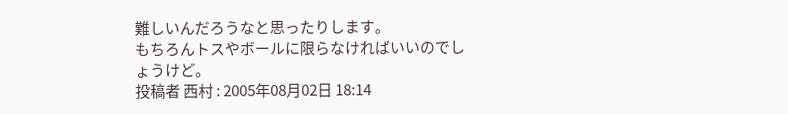難しいんだろうなと思ったりします。
もちろんトスやボールに限らなければいいのでしょうけど。
投稿者 西村 : 2005年08月02日 18:14